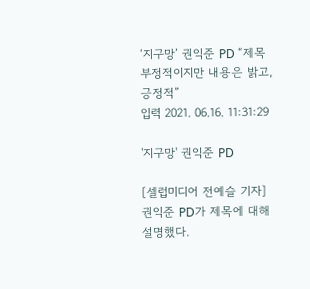‘지구망’ 권익준 PD “제목 부정적이지만 내용은 밝고, 긍정적”
입력 2021. 06.16. 11:31:29

'지구망' 권익준 PD

[셀럽미디어 전예슬 기자] 권익준 PD가 제목에 대해 설명했다.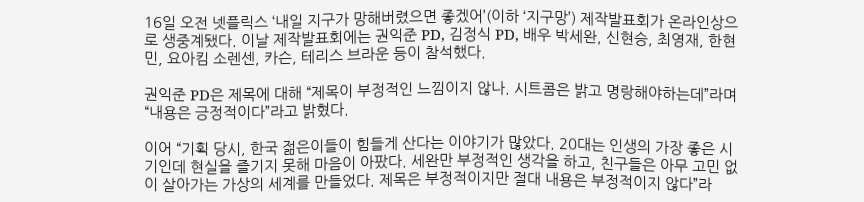16일 오전 넷플릭스 ‘내일 지구가 망해버렸으면 좋겠어’(이하 ‘지구망’) 제작발표회가 온라인상으로 생중계됐다. 이날 제작발표회에는 권익준 PD, 김정식 PD, 배우 박세완, 신현승, 최영재, 한현민, 요아킴 소렌센, 카슨, 테리스 브라운 등이 참석했다.

권익준 PD은 제목에 대해 “제목이 부정적인 느낌이지 않나. 시트콤은 밝고 명랑해야하는데”라며 “내용은 긍정적이다”라고 밝혔다.

이어 “기획 당시, 한국 젊은이들이 힘들게 산다는 이야기가 많았다. 20대는 인생의 가장 좋은 시기인데 현실을 즐기지 못해 마음이 아팠다. 세완만 부정적인 생각을 하고, 친구들은 아무 고민 없이 살아가는 가상의 세계를 만들었다. 제목은 부정적이지만 절대 내용은 부정적이지 않다”라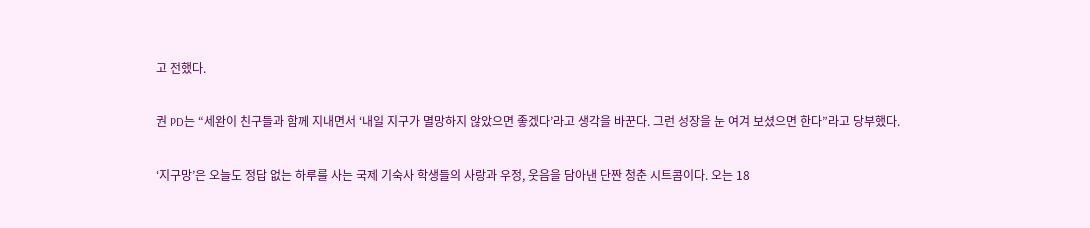고 전했다.

권 PD는 “세완이 친구들과 함께 지내면서 ‘내일 지구가 멸망하지 않았으면 좋겠다’라고 생각을 바꾼다. 그런 성장을 눈 여겨 보셨으면 한다”라고 당부했다.

‘지구망’은 오늘도 정답 없는 하루를 사는 국제 기숙사 학생들의 사랑과 우정, 웃음을 담아낸 단짠 청춘 시트콤이다. 오는 18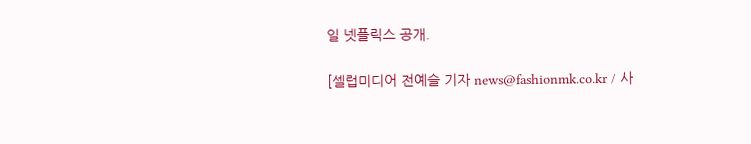일 넷플릭스 공개.

[셀럽미디어 전예슬 기자 news@fashionmk.co.kr / 사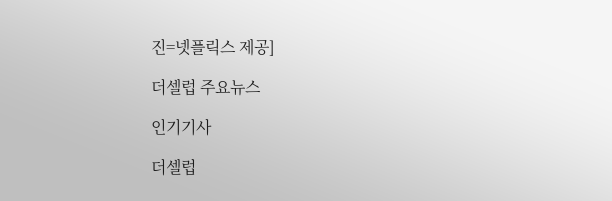진=넷플릭스 제공]

더셀럽 주요뉴스

인기기사

더셀럽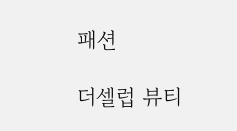패션

더셀럽 뷰티